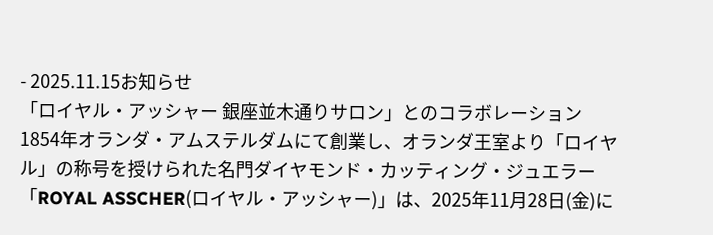- 2025.11.15お知らせ
「ロイヤル・アッシャー 銀座並木通りサロン」とのコラボレーション
1854年オランダ・アムステルダムにて創業し、オランダ王室より「ロイヤル」の称号を授けられた名門ダイヤモンド・カッティング・ジュエラー「ROYAL ASSCHER(ロイヤル・アッシャー)」は、2025年11月28日(金)に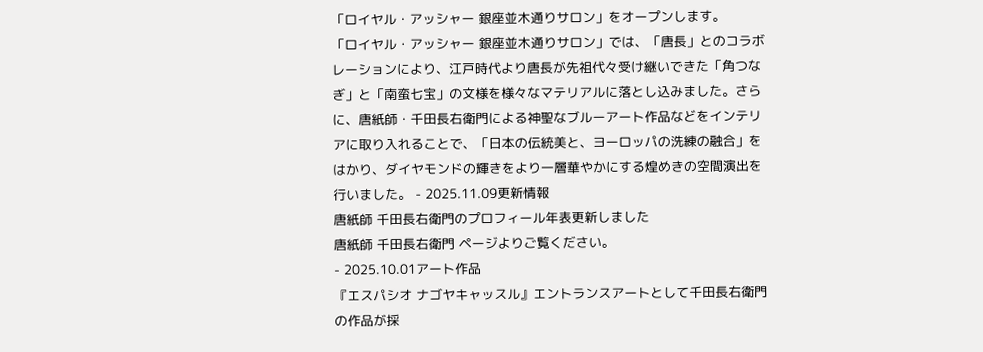「ロイヤル・アッシャー 銀座並木通りサロン」をオープンします。
「ロイヤル・アッシャー 銀座並木通りサロン」では、「唐長」とのコラボレーションにより、江戸時代より唐長が先祖代々受け継いできた「角つなぎ」と「南蛮七宝」の文様を様々なマテリアルに落とし込みました。さらに、唐紙師・千田長右衛門による神聖なブルーアート作品などをインテリアに取り入れることで、「日本の伝統美と、ヨーロッパの洗練の融合」をはかり、ダイヤモンドの輝きをより一層華やかにする煌めきの空間演出を行いました。 - 2025.11.09更新情報
唐紙師 千田長右衛門のプロフィール年表更新しました
唐紙師 千田長右衛門 ページよりご覧ください。
- 2025.10.01アート作品
『エスパシオ ナゴヤキャッスル』エントランスアートとして千田長右衛門の作品が採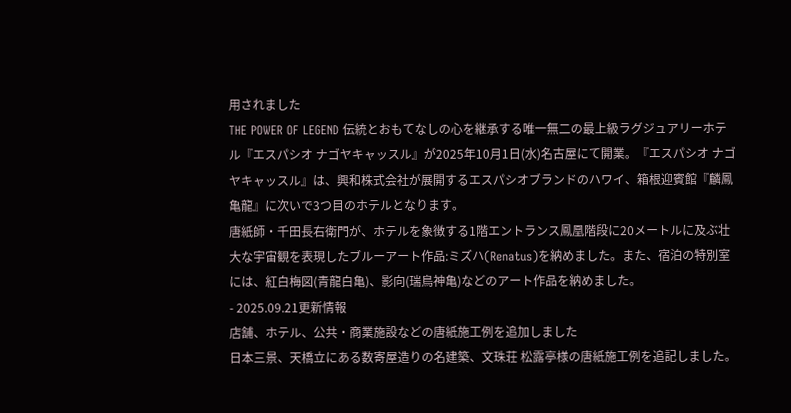用されました
THE POWER OF LEGEND 伝統とおもてなしの心を継承する唯一無二の最上級ラグジュアリーホテル『エスパシオ ナゴヤキャッスル』が2025年10月1日(水)名古屋にて開業。『エスパシオ ナゴヤキャッスル』は、興和株式会社が展開するエスパシオブランドのハワイ、箱根迎賓館『麟鳳亀龍』に次いで3つ目のホテルとなります。
唐紙師・千田長右衛門が、ホテルを象徴する1階エントランス鳳凰階段に20メートルに及ぶ壮大な宇宙観を表現したブルーアート作品:ミズハ(Renatus)を納めました。また、宿泊の特別室には、紅白梅図(青龍白亀)、影向(瑞鳥神亀)などのアート作品を納めました。
- 2025.09.21更新情報
店舗、ホテル、公共・商業施設などの唐紙施工例を追加しました
日本三景、天橋立にある数寄屋造りの名建築、文珠荘 松露亭様の唐紙施工例を追記しました。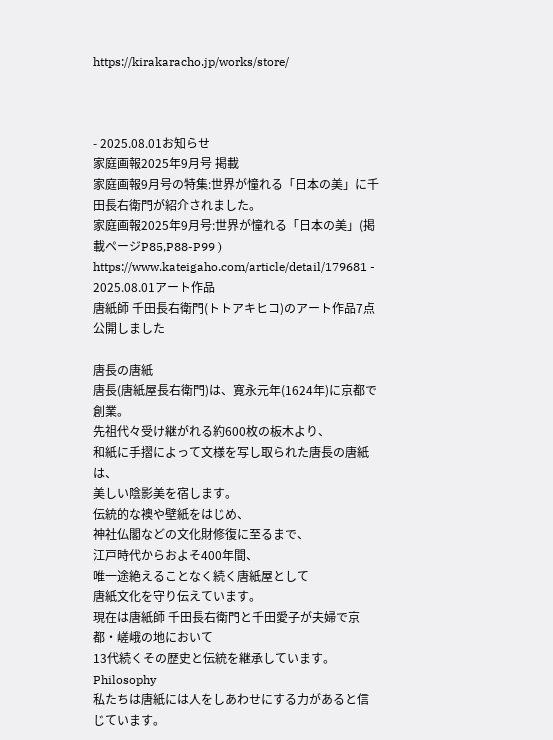https://kirakaracho.jp/works/store/



- 2025.08.01お知らせ
家庭画報2025年9月号 掲載
家庭画報9月号の特集:世界が憧れる「日本の美」に千田長右衛門が紹介されました。
家庭画報2025年9月号:世界が憧れる「日本の美」(掲載ページP85,P88-P99 )
https://www.kateigaho.com/article/detail/179681 - 2025.08.01アート作品
唐紙師 千田長右衛門(トトアキヒコ)のアート作品7点公開しました

唐長の唐紙
唐長(唐紙屋長右衛門)は、寛永元年(1624年)に京都で創業。
先祖代々受け継がれる約600枚の板木より、
和紙に手摺によって文様を写し取られた唐長の唐紙は、
美しい陰影美を宿します。
伝統的な襖や壁紙をはじめ、
神社仏閣などの文化財修復に至るまで、
江戸時代からおよそ400年間、
唯一途絶えることなく続く唐紙屋として
唐紙文化を守り伝えています。
現在は唐紙師 千田長右衛門と千田愛子が夫婦で京都・嵯峨の地において
13代続くその歴史と伝統を継承しています。
Philosophy
私たちは唐紙には人をしあわせにする力があると信じています。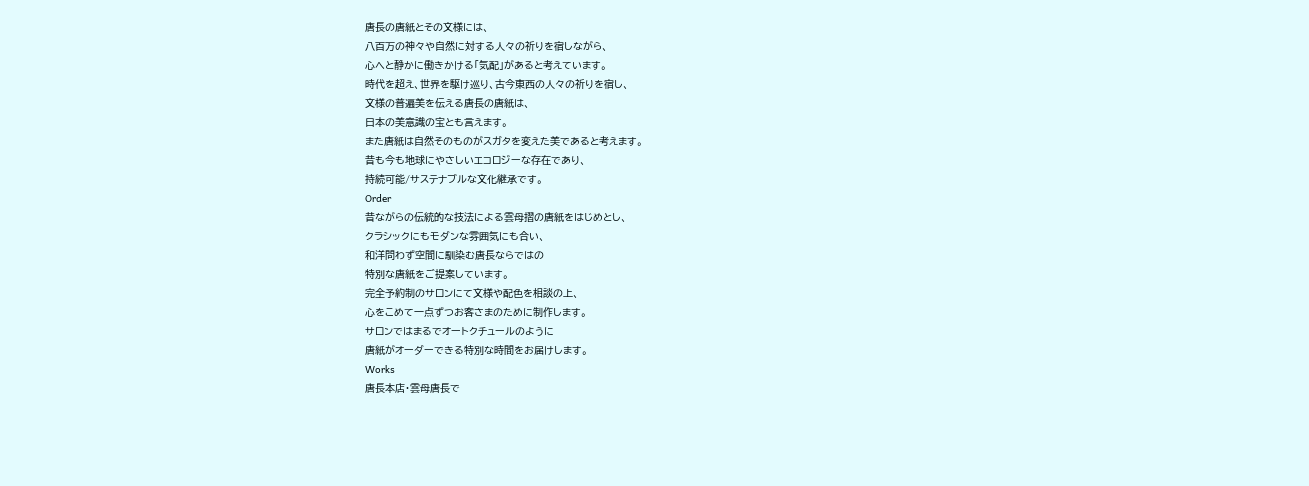唐長の唐紙とその文様には、
八百万の神々や自然に対する人々の祈りを宿しながら、
心へと静かに働きかける「気配」があると考えています。
時代を超え、世界を駆け巡り、古今東西の人々の祈りを宿し、
文様の普遍美を伝える唐長の唐紙は、
日本の美意識の宝とも言えます。
また唐紙は自然そのものがスガタを変えた美であると考えます。
昔も今も地球にやさしいエコロジーな存在であり、
持続可能/サステナブルな文化継承です。
Order
昔ながらの伝統的な技法による雲母摺の唐紙をはじめとし、
クラシックにもモダンな雰囲気にも合い、
和洋問わず空間に馴染む唐長ならではの
特別な唐紙をご提案しています。
完全予約制のサロンにて文様や配色を相談の上、
心をこめて一点ずつお客さまのために制作します。
サロンではまるでオートクチュールのように
唐紙がオーダーできる特別な時間をお届けします。
Works
唐長本店・雲母唐長で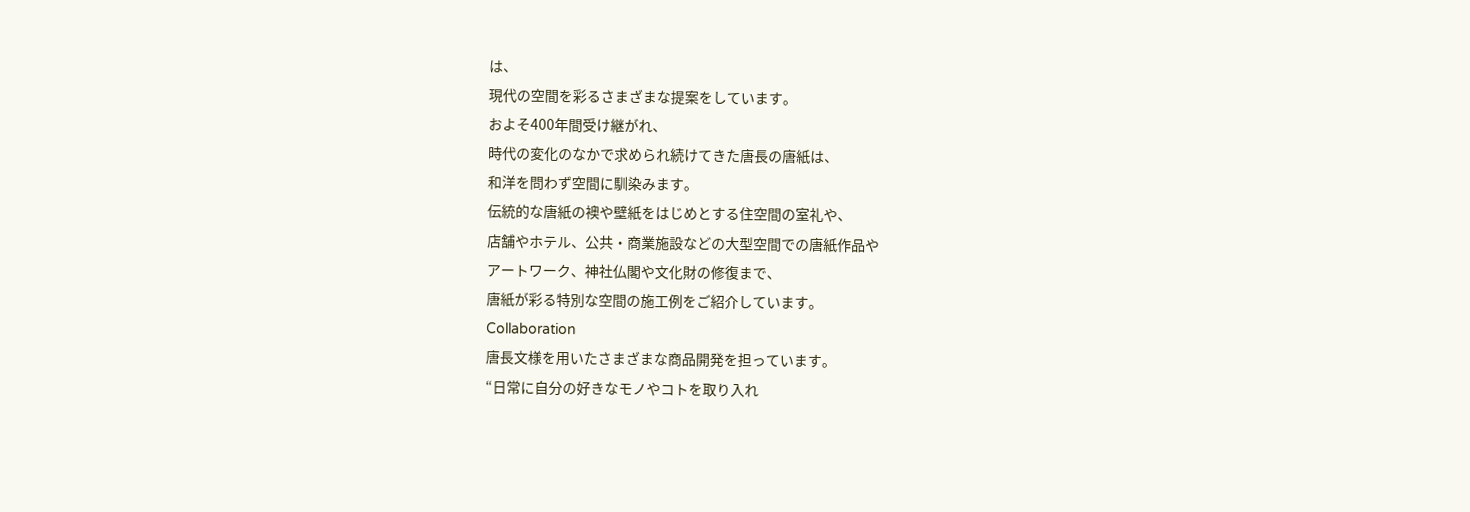は、
現代の空間を彩るさまざまな提案をしています。
およそ400年間受け継がれ、
時代の変化のなかで求められ続けてきた唐長の唐紙は、
和洋を問わず空間に馴染みます。
伝統的な唐紙の襖や壁紙をはじめとする住空間の室礼や、
店舗やホテル、公共・商業施設などの大型空間での唐紙作品や
アートワーク、神社仏閣や文化財の修復まで、
唐紙が彩る特別な空間の施工例をご紹介しています。
Collaboration
唐長文様を用いたさまざまな商品開発を担っています。
“日常に自分の好きなモノやコトを取り入れ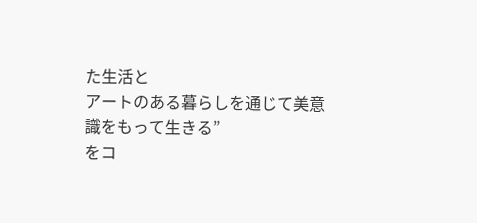た生活と
アートのある暮らしを通じて美意識をもって生きる”
をコ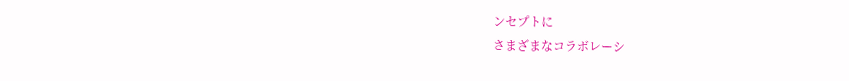ンセプトに
さまざまなコラボレーシ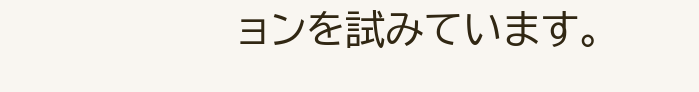ョンを試みています。